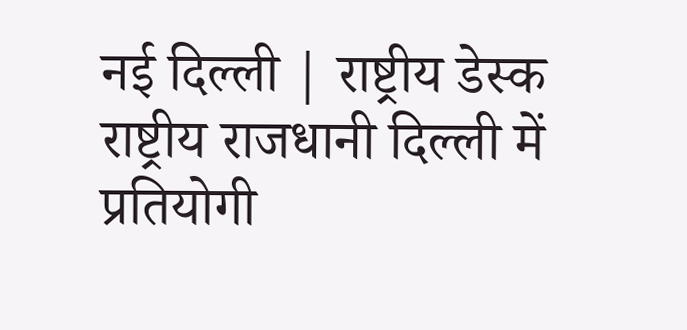नई दिल्ली | राष्ट्रीय डेस्क
राष्ट्रीय राजधानी दिल्ली में प्रतियोगी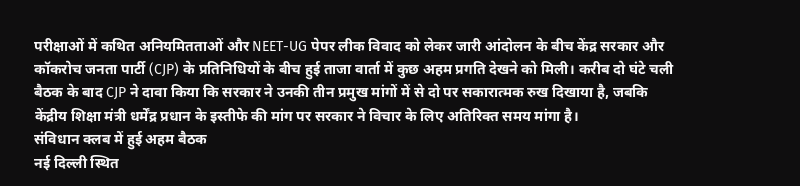परीक्षाओं में कथित अनियमितताओं और NEET-UG पेपर लीक विवाद को लेकर जारी आंदोलन के बीच केंद्र सरकार और कॉकरोच जनता पार्टी (CJP) के प्रतिनिधियों के बीच हुई ताजा वार्ता में कुछ अहम प्रगति देखने को मिली। करीब दो घंटे चली बैठक के बाद CJP ने दावा किया कि सरकार ने उनकी तीन प्रमुख मांगों में से दो पर सकारात्मक रुख दिखाया है, जबकि केंद्रीय शिक्षा मंत्री धर्मेंद्र प्रधान के इस्तीफे की मांग पर सरकार ने विचार के लिए अतिरिक्त समय मांगा है।
संविधान क्लब में हुई अहम बैठक
नई दिल्ली स्थित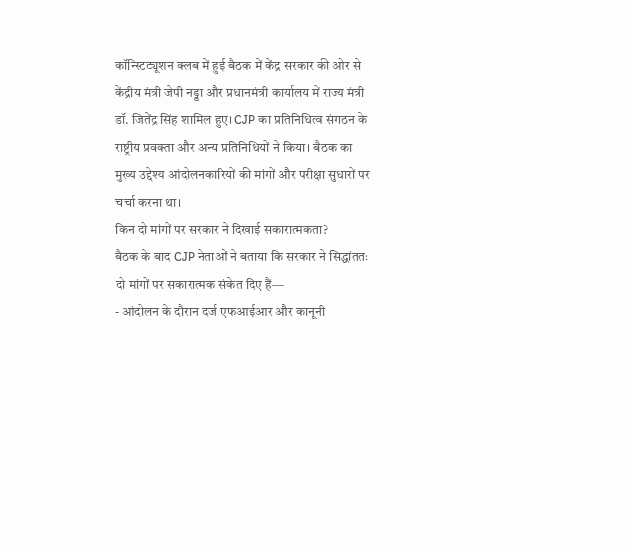कॉन्स्टिट्यूशन क्लब में हुई बैठक में केंद्र सरकार की ओर से केंद्रीय मंत्री जेपी नड्डा और प्रधानमंत्री कार्यालय में राज्य मंत्री डॉ. जितेंद्र सिंह शामिल हुए। CJP का प्रतिनिधित्व संगठन के राष्ट्रीय प्रवक्ता और अन्य प्रतिनिधियों ने किया। बैठक का मुख्य उद्देश्य आंदोलनकारियों की मांगों और परीक्षा सुधारों पर चर्चा करना था।
किन दो मांगों पर सरकार ने दिखाई सकारात्मकता?
बैठक के बाद CJP नेताओं ने बताया कि सरकार ने सिद्धांततः दो मांगों पर सकारात्मक संकेत दिए हैं—
- आंदोलन के दौरान दर्ज एफआईआर और कानूनी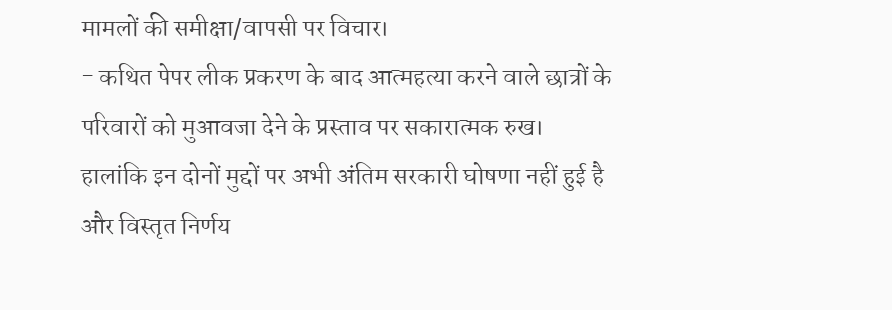मामलों की समीक्षा/वापसी पर विचार।
- कथित पेपर लीक प्रकरण के बाद आत्महत्या करने वाले छात्रों के परिवारों को मुआवजा देने के प्रस्ताव पर सकारात्मक रुख।
हालांकि इन दोनों मुद्दों पर अभी अंतिम सरकारी घोषणा नहीं हुई है और विस्तृत निर्णय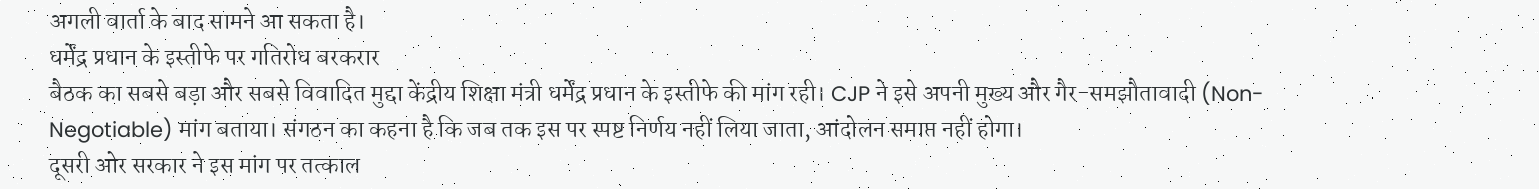अगली वार्ता के बाद सामने आ सकता है।
धर्मेंद्र प्रधान के इस्तीफे पर गतिरोध बरकरार
बैठक का सबसे बड़ा और सबसे विवादित मुद्दा केंद्रीय शिक्षा मंत्री धर्मेंद्र प्रधान के इस्तीफे की मांग रही। CJP ने इसे अपनी मुख्य और गैर-समझौतावादी (Non-Negotiable) मांग बताया। संगठन का कहना है कि जब तक इस पर स्पष्ट निर्णय नहीं लिया जाता, आंदोलन समाप्त नहीं होगा।
दूसरी ओर सरकार ने इस मांग पर तत्काल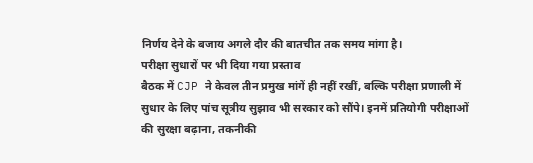निर्णय देने के बजाय अगले दौर की बातचीत तक समय मांगा है।
परीक्षा सुधारों पर भी दिया गया प्रस्ताव
बैठक में CJP ने केवल तीन प्रमुख मांगें ही नहीं रखीं, बल्कि परीक्षा प्रणाली में सुधार के लिए पांच सूत्रीय सुझाव भी सरकार को सौंपे। इनमें प्रतियोगी परीक्षाओं की सुरक्षा बढ़ाना, तकनीकी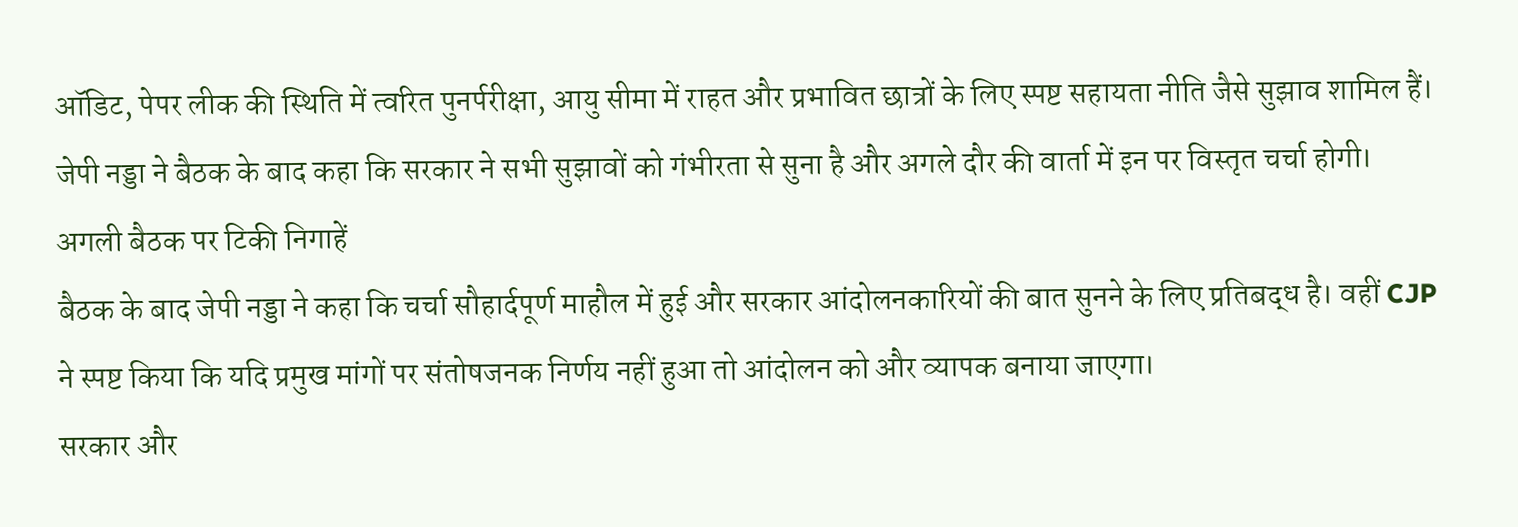ऑडिट, पेपर लीक की स्थिति में त्वरित पुनर्परीक्षा, आयु सीमा में राहत और प्रभावित छात्रों के लिए स्पष्ट सहायता नीति जैसे सुझाव शामिल हैं।
जेपी नड्डा ने बैठक के बाद कहा कि सरकार ने सभी सुझावों को गंभीरता से सुना है और अगले दौर की वार्ता में इन पर विस्तृत चर्चा होगी।
अगली बैठक पर टिकी निगाहें
बैठक के बाद जेपी नड्डा ने कहा कि चर्चा सौहार्दपूर्ण माहौल में हुई और सरकार आंदोलनकारियों की बात सुनने के लिए प्रतिबद्ध है। वहीं CJP ने स्पष्ट किया कि यदि प्रमुख मांगों पर संतोषजनक निर्णय नहीं हुआ तो आंदोलन को और व्यापक बनाया जाएगा।
सरकार और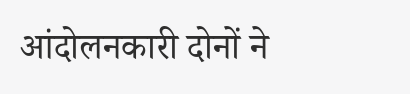आंदोलनकारी दोनों ने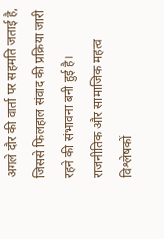अगले दौर की वार्ता पर सहमति जताई है, जिससे फिलहाल संवाद की प्रक्रिया जारी रहने की संभावना बनी हुई है।
राजनीतिक और सामाजिक महत्व
विश्लेषकों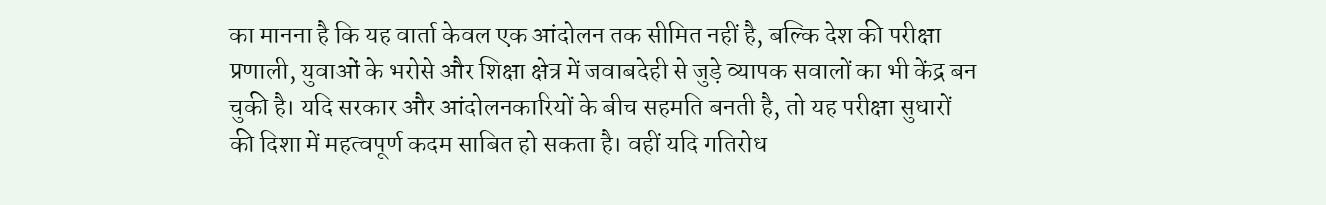का मानना है कि यह वार्ता केवल एक आंदोलन तक सीमित नहीं है, बल्कि देश की परीक्षा प्रणाली, युवाओं के भरोसे और शिक्षा क्षेत्र में जवाबदेही से जुड़े व्यापक सवालों का भी केंद्र बन चुकी है। यदि सरकार और आंदोलनकारियों के बीच सहमति बनती है, तो यह परीक्षा सुधारों की दिशा में महत्वपूर्ण कदम साबित हो सकता है। वहीं यदि गतिरोध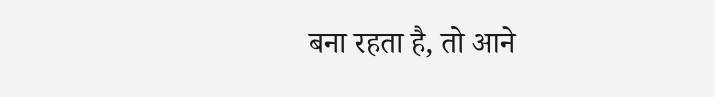बना रहता है, तो आने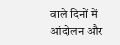वाले दिनों में आंदोलन और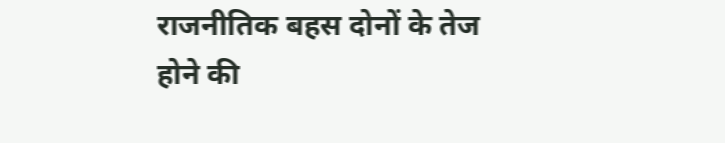राजनीतिक बहस दोनों के तेज होने की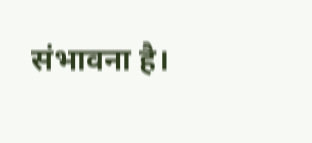संभावना है।